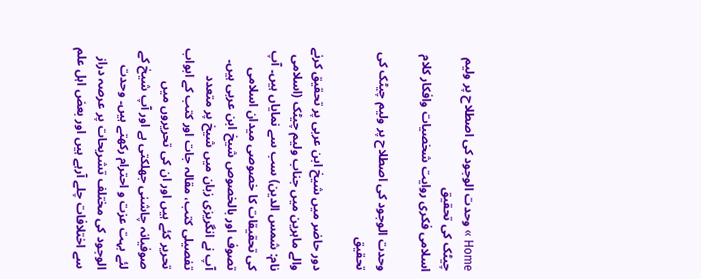Home » وحدت الوجود کی اصطلاح پر ولیم چیٹک کی تحقیق
اسلامی فکری روایت شخصیات وافکار کلام

وحدت الوجود کی اصطلاح پر ولیم چیٹک کی تحقیق

دور حاضر میں شیخ ابن عربی پر تحقیق کرنے والے ماہرین میں جناب ولیم چیٹک (اسلامی نام: شمس الدین) سب سے نمایاں ہیں۔ آپ کی تحقیقات کا خصوصی میدان اسلامی تصوف اور بالخصوص شیخ ابن عربی ہیں۔ آپ نے انگریزی زبان میں شیخ پر متعدد تفصیلی کتب، مقالہ جات اور کتب کے ابواب تحریر کئے ہیں اور ان کی تحریروں میں صوفیانہ چاشنی جھلکتی ہے اور آپ شیخ کے لئے بہت عزت و احترام رکھتے ہیں۔ وحدت الوجود کی مختلف تشریحات پر عرصہ دراز سے اختلافات چلے آرہے ہیں اور بعض اہل علم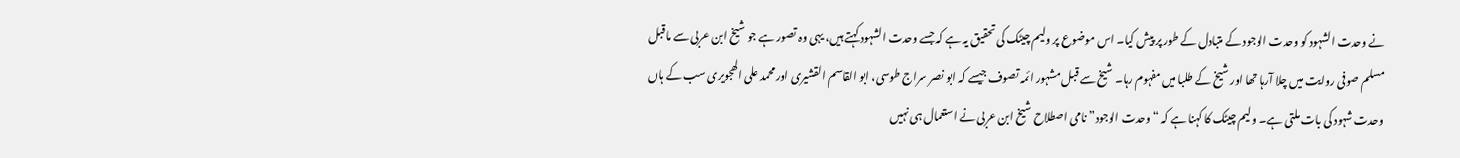نے وحدت الشہود کو وحدت الوجود کے متبادل کے طور پر پیش کیا۔ اس موضوع پر ولیم چیٹک کی تحقیق یہ ہے کہ جسے وحدت الشہود کہتے ہیں، یہی وہ تصور ہے جو شیخ ابن عربی سے ماقبل مسلم صوفی روایت میں چلا آرہا تھا اور شیخ کے طلبا میں مفہوم رہا۔ شیخ سے قبل مشہور ائمہ تصوف جیسے کہ ابو نصر سراج طوسی، ابو القاسم القشیری اور محمد علی الھجویری سب کے ہاں وحدت شہود کی بات ملتی ہے۔ ولیم چیٹک کا کہنا ہے کہ “وحدت الوجود” نامی اصطلاح شیخ ابن عربی نے استعمال ہی نہیں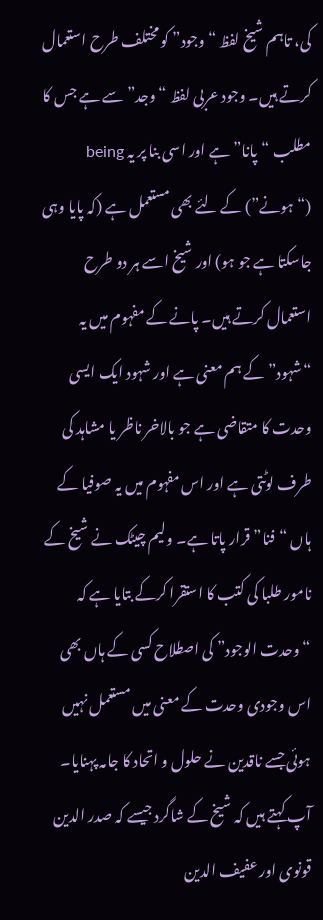کی، تاہم شیخ لفظ “وجود” کو مختلف طرح استعمال کرتے ہیں۔ وجود عربی لفظ “وجد” سے ہے جس کا مطلب “پانا” ہے اور اسی بنا پر یہ being (“ہونے”) کے لئے بھی مستعمل ہے (کہ پایا وہی جاسکتا ہے جو ہو) اور شیخ اسے ہر دو طرح استعمال کرتے ہیں۔ پانے کے مفہوم میں یہ “شہود” کے ہم معنی ہے اور شہود ایک ایسی وحدت کا متقاضی ہے جو بالاخر ناظر یا مشاہد کی طرف لوٹتی ہے اور اس مفہوم میں یہ صوفیا کے ہاں “فنا” قرار پاتا ہے۔ ولیم چیٹک نے شیخ کے نامور طلبا کی کتب کا استقرا کرکے بتایا ہے کہ “وحدت الوجود” کی اصطلاح کسی کے ہاں بھی اس وجودی وحدت کے معنی میں مستعمل نہیں ہوئی جسے ناقدین نے حلول و اتحاد کا جامہ پہنایا۔ آپ کہتے ہیں کہ شیخ کے شاگرد جیسے کہ صدر الدین قونوی اور عفیف الدین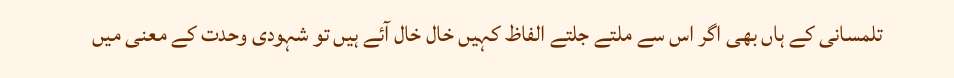تلمسانی کے ہاں بھی اگر اس سے ملتے جلتے الفاظ کہیں خال خال آئے ہیں تو شہودی وحدت کے معنی میں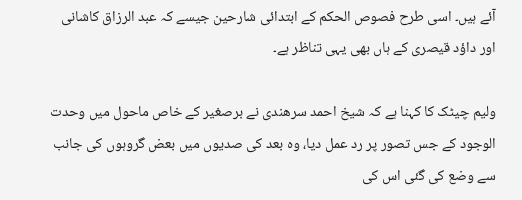آئے ہیں۔ اسی طرح فصوص الحکم کے ابتدائی شارحین جیسے کہ عبد الرزاق کاشانی اور داؤد قیصری کے ہاں بھی یہی تناظر ہے۔

ولیم چیٹک کا کہنا ہے کہ شیخ احمد سرھندی نے برصغیر کے خاص ماحول میں وحدت الوجود کے جس تصور پر رد عمل دیا، وہ بعد کی صدیوں میں بعض گروہوں کی جانب سے وضع کی گئی اس کی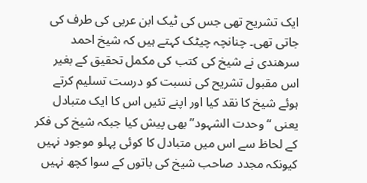ایک تشریح تھی جس کی ٹیک ابن عربی کی طرف کی جاتی تھی۔ چنانچہ چیٹک کہتے ہیں کہ شیخ احمد سرھندی نے شیخ کی کتب کی مکمل تحقیق کے بغیر اس مقبول تشریح کی نسبت کو درست تسلیم کرتے ہوئے شیخ کا نقد کیا اور اپنے تئیں اس کا ایک متبادل یعنی “وحدت الشہود” بھی پیش کیا جبکہ شیخ کی فکر کے لحاظ سے اس میں متبادل کا کوئی پہلو موجود نہیں کیونکہ مجدد صاحب شیخ کی باتوں کے سوا کچھ نہیں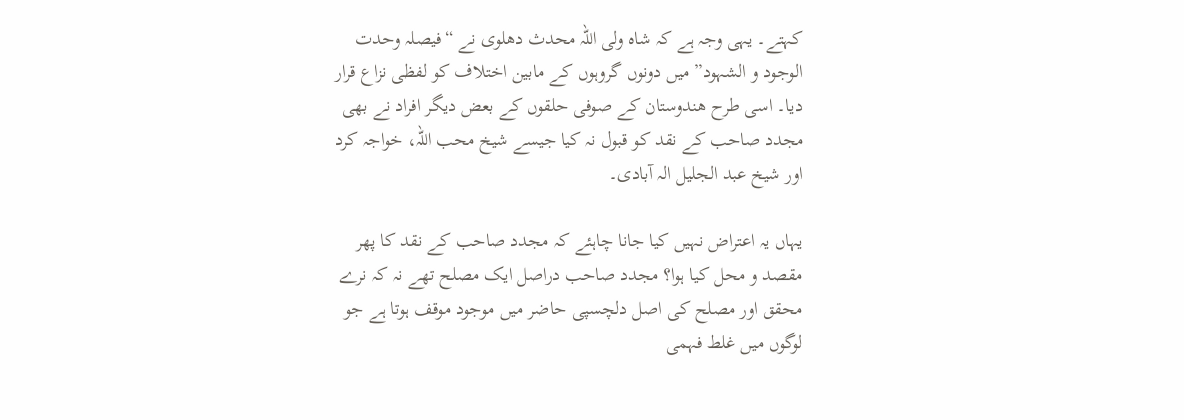کہتے۔ یہی وجہ ہے کہ شاہ ولی اللہ محدث دھلوی نے “فیصلہ وحدت الوجود و الشہود” میں دونوں گروہوں کے مابین اختلاف کو لفظی نزاع قرار دیا۔ اسی طرح ھندوستان کے صوفی حلقوں کے بعض دیگر افراد نے بھی مجدد صاحب کے نقد کو قبول نہ کیا جیسے شیخ محب اللہ، خواجہ کرد اور شیخ عبد الجلیل الہ آبادی۔

یہاں یہ اعتراض نہیں کیا جانا چاہئے کہ مجدد صاحب کے نقد کا پھر مقصد و محل کیا ہوا؟ مجدد صاحب دراصل ایک مصلح تھے نہ کہ نرے محقق اور مصلح کی اصل دلچسپی حاضر میں موجود موقف ہوتا ہے جو لوگوں میں غلط فہمی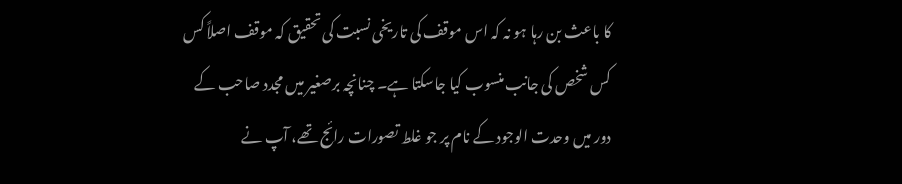کا باعث بن رہا ہو نہ کہ اس موقف کی تاریخی نسبت کی تحقیق کہ موقف اصلاً کس کس شخص کی جانب منسوب کیا جاسکتا ہے۔ چنانچہ برصغیر میں مجدد صاحب کے دور میں وحدت الوجود کے نام پر جو غلط تصورات رائج تھے، آپ نے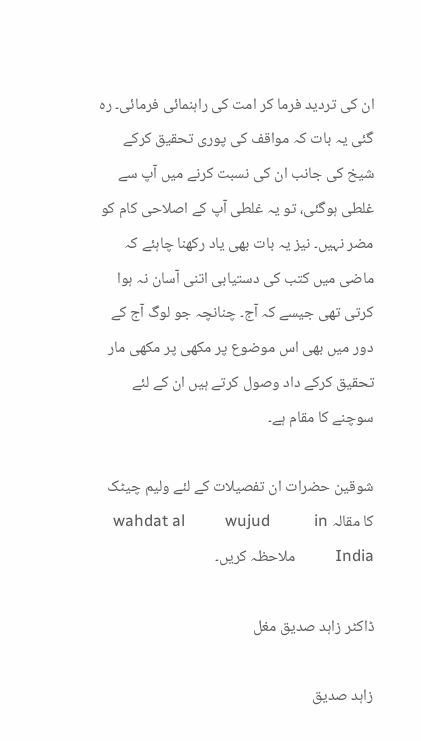ان کی تردید فرما کر امت کی راہنمائی فرمائی۔ رہ گئی یہ بات کہ مواقف کی پوری تحقیق کرکے شیخ کی جانب ان کی نسبت کرنے میں آپ سے غلطی ہوگئی، تو یہ غلطی آپ کے اصلاحی کام کو مضر نہیں۔ نیز یہ بات بھی یاد رکھنا چاہئے کہ ماضی میں کتب کی دستیابی اتنی آسان نہ ہوا کرتی تھی جیسے کہ آج۔ چنانچہ جو لوگ آج کے دور میں بھی اس موضوع پر مکھی پر مکھی مار تحقیق کرکے داد وصول کرتے ہیں ان کے لئے سوچنے کا مقام ہے۔

شوقین حضرات ان تفصیلات کے لئے ولیم چیٹک کا مقالہ wahdat al          wujud           in          India          ملاحظہ کریں۔

ڈاکٹر زاہد صدیق مغل

زاہد صدیق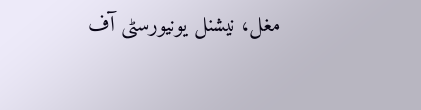مغل، نیشنل یونیورسٹی آف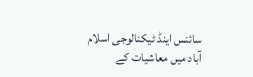سائنس اینڈ ٹیکنالوجی اسلام آباد میں معاشیات کے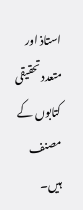استاذ اور متعدد تحقیقی کتابوں کے مصنف ہیں۔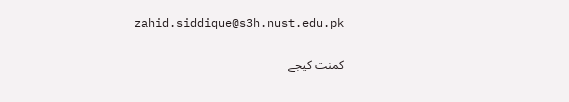zahid.siddique@s3h.nust.edu.pk

کمنت کیجے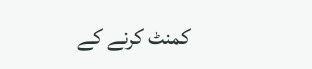کمنٹ کرنے کے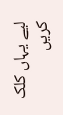لیے یہاں کلک کریں